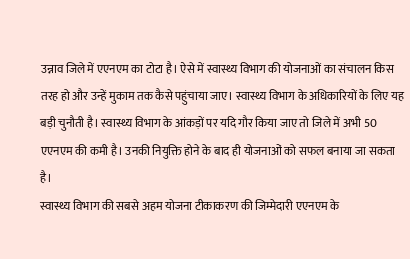उन्नाव जिले में एएनएम का टोटा है। ऐसे में स्वास्थ्य विभाग की योजनाओं का संचालन किस तरह हो और उन्हें मुकाम तक कैसे पहुंचाया जाए। स्वास्थ्य विभाग के अधिकारियों के लिए यह बड़ी चुनौती है। स्वास्थ्य विभाग के आंकड़ों पर यदि गौर किया जाए तो जिले में अभी 50 एएनएम की कमी है। उनकी नियुक्ति होने के बाद ही योजनाओं को सफल बनाया जा सकता है।
स्वास्थ्य विभाग की सबसे अहम योजना टीकाकरण की जिम्मेदारी एएनएम के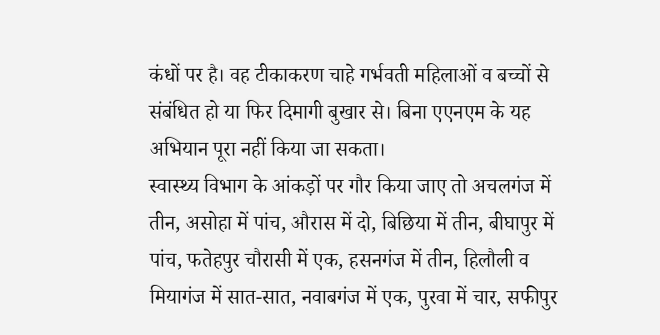कंधों पर है। वह टीकाकरण चाहे गर्भवती महिलाओं व बच्चों से संबंधित हो या फिर दिमागी बुखार से। बिना एएनएम के यह अभियान पूरा नहीं किया जा सकता।
स्वास्थ्य विभाग के आंकड़ों पर गौर किया जाए तो अचलगंज में तीन, असोहा में पांच, औरास में दो, बिछिया में तीन, बीघापुर में पांच, फतेहपुर चौरासी में एक, हसनगंज में तीन, हिलौली व मियागंज में सात-सात, नवाबगंज में एक, पुरवा में चार, सफीपुर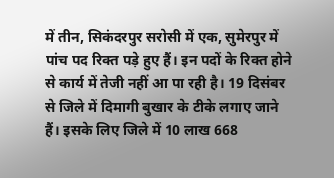में तीन, सिकंदरपुर सरोसी में एक, सुमेरपुर में पांच पद रिक्त पड़े हुए हैं। इन पदों के रिक्त होने से कार्य में तेजी नहीं आ पा रही है। 19 दिसंबर से जिले में दिमागी बुखार के टीके लगाए जाने हैं। इसके लिए जिले में 10 लाख 668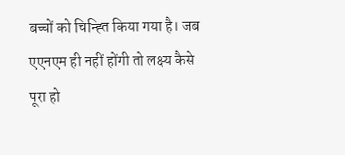बच्चों को चिन्ह्ति किया गया है। जब एएनएम ही नहीं होंगी तो लक्ष्य कैसे पूरा हो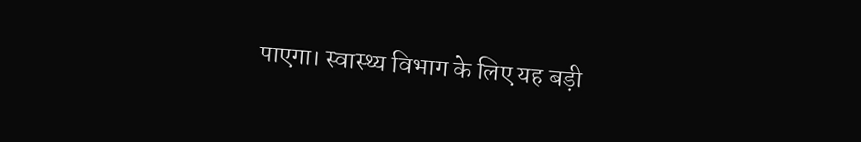पाएगा। स्वास्थ्य विभाग के लिए यह बड़ी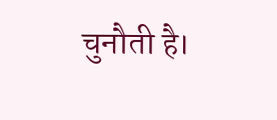चुनौती है।